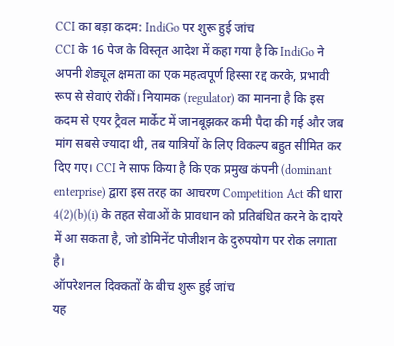CCI का बड़ा कदम: IndiGo पर शुरू हुई जांच
CCI के 16 पेज के विस्तृत आदेश में कहा गया है कि IndiGo ने अपनी शेड्यूल क्षमता का एक महत्वपूर्ण हिस्सा रद्द करके, प्रभावी रूप से सेवाएं रोकीं। नियामक (regulator) का मानना है कि इस कदम से एयर ट्रैवल मार्केट में जानबूझकर कमी पैदा की गई और जब मांग सबसे ज्यादा थी, तब यात्रियों के लिए विकल्प बहुत सीमित कर दिए गए। CCI ने साफ किया है कि एक प्रमुख कंपनी (dominant enterprise) द्वारा इस तरह का आचरण Competition Act की धारा 4(2)(b)(i) के तहत सेवाओं के प्रावधान को प्रतिबंधित करने के दायरे में आ सकता है, जो डोमिनेंट पोजीशन के दुरुपयोग पर रोक लगाता है।
ऑपरेशनल दिक्कतों के बीच शुरू हुई जांच
यह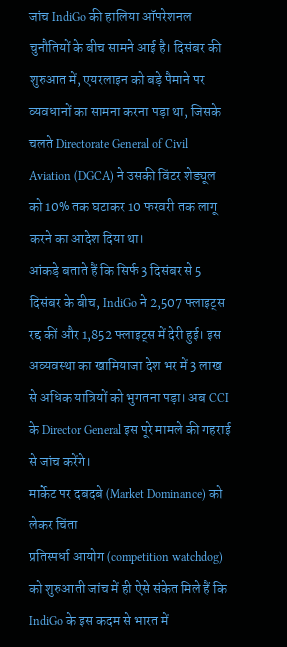जांच IndiGo की हालिया ऑपरेशनल चुनौतियों के बीच सामने आई है। दिसंबर की शुरुआत में, एयरलाइन को बड़े पैमाने पर व्यवधानों का सामना करना पड़ा था, जिसके चलते Directorate General of Civil Aviation (DGCA) ने उसकी विंटर शेड्यूल को 10% तक घटाकर 10 फरवरी तक लागू करने का आदेश दिया था।
आंकड़े बताते हैं कि सिर्फ 3 दिसंबर से 5 दिसंबर के बीच, IndiGo ने 2,507 फ्लाइट्स रद्द कीं और 1,852 फ्लाइट्स में देरी हुई। इस अव्यवस्था का खामियाजा देश भर में 3 लाख से अधिक यात्रियों को भुगतना पड़ा। अब CCI के Director General इस पूरे मामले की गहराई से जांच करेंगे।
मार्केट पर दबदबे (Market Dominance) को लेकर चिंता
प्रतिस्पर्धा आयोग (competition watchdog) को शुरुआती जांच में ही ऐसे संकेत मिले हैं कि IndiGo के इस कदम से भारत में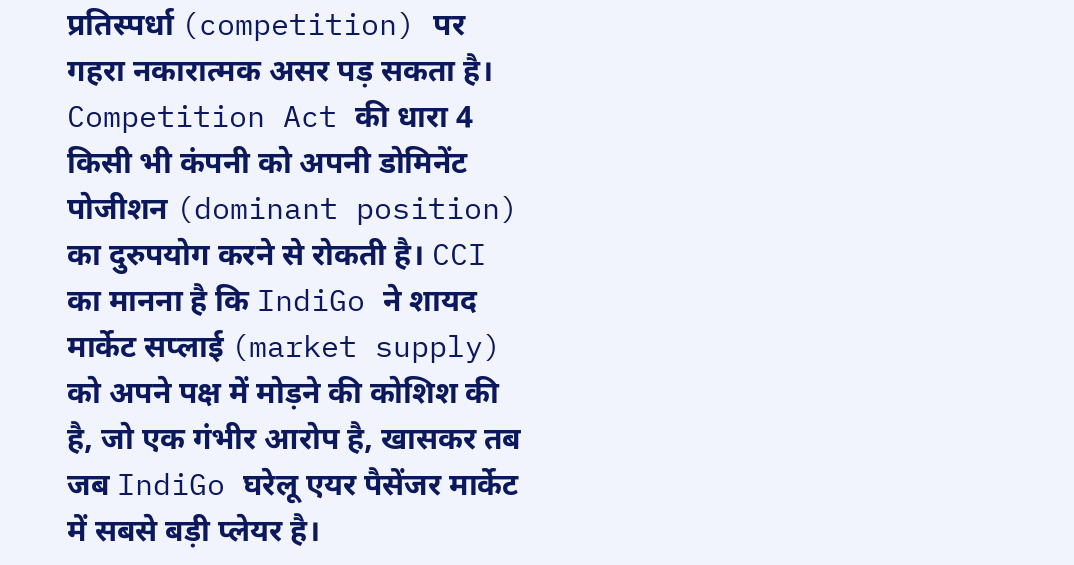प्रतिस्पर्धा (competition) पर गहरा नकारात्मक असर पड़ सकता है। Competition Act की धारा 4 किसी भी कंपनी को अपनी डोमिनेंट पोजीशन (dominant position) का दुरुपयोग करने से रोकती है। CCI का मानना है कि IndiGo ने शायद मार्केट सप्लाई (market supply) को अपने पक्ष में मोड़ने की कोशिश की है, जो एक गंभीर आरोप है, खासकर तब जब IndiGo घरेलू एयर पैसेंजर मार्केट में सबसे बड़ी प्लेयर है।